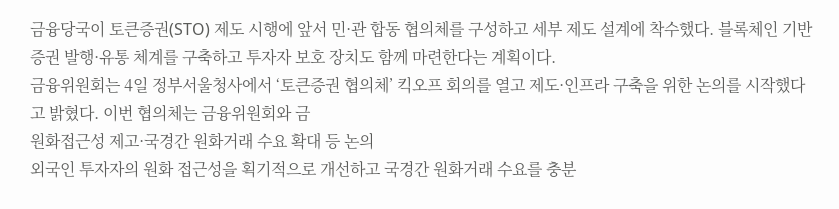금융당국이 토큰증권(STO) 제도 시행에 앞서 민·관 합동 협의체를 구성하고 세부 제도 설계에 착수했다. 블록체인 기반 증권 발행·유통 체계를 구축하고 투자자 보호 장치도 함께 마련한다는 계획이다.
금융위원회는 4일 정부서울청사에서 ‘토큰증권 협의체’ 킥오프 회의를 열고 제도·인프라 구축을 위한 논의를 시작했다고 밝혔다. 이번 협의체는 금융위원회와 금
원화접근성 제고·국경간 원화거래 수요 확대 등 논의
외국인 투자자의 원화 접근성을 획기적으로 개선하고 국경간 원화거래 수요를 충분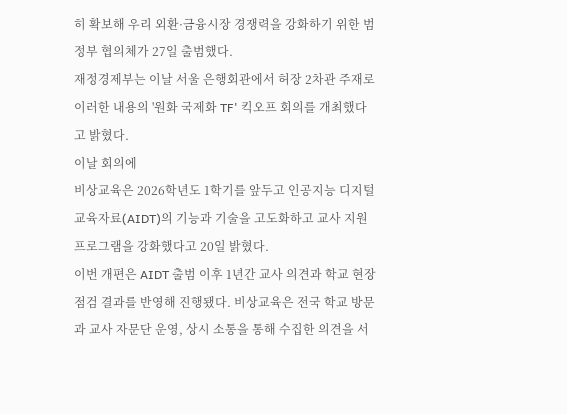히 확보해 우리 외환·금융시장 경쟁력을 강화하기 위한 범정부 협의체가 27일 출범했다.
재정경제부는 이날 서울 은행회관에서 허장 2차관 주재로 이러한 내용의 '원화 국제화 TF' 킥오프 회의를 개최했다고 밝혔다.
이날 회의에
비상교육은 2026학년도 1학기를 앞두고 인공지능 디지털 교육자료(AIDT)의 기능과 기술을 고도화하고 교사 지원 프로그램을 강화했다고 20일 밝혔다.
이번 개편은 AIDT 출범 이후 1년간 교사 의견과 학교 현장 점검 결과를 반영해 진행됐다. 비상교육은 전국 학교 방문과 교사 자문단 운영, 상시 소통을 통해 수집한 의견을 서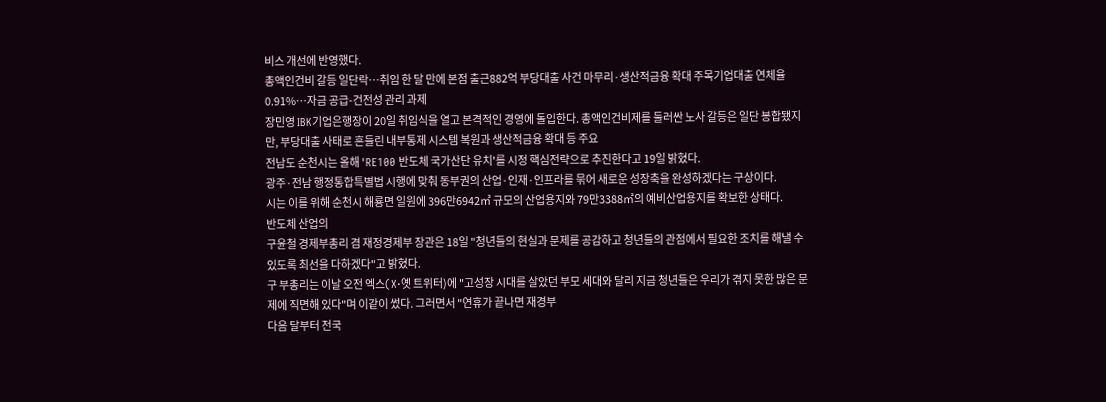비스 개선에 반영했다.
총액인건비 갈등 일단락⋯취임 한 달 만에 본점 출근882억 부당대출 사건 마무리·생산적금융 확대 주목기업대출 연체율 0.91%⋯자금 공급-건전성 관리 과제
장민영 IBK기업은행장이 20일 취임식을 열고 본격적인 경영에 돌입한다. 총액인건비제를 둘러싼 노사 갈등은 일단 봉합됐지만, 부당대출 사태로 흔들린 내부통제 시스템 복원과 생산적금융 확대 등 주요
전남도 순천시는 올해 'RE100 반도체 국가산단 유치'를 시정 핵심전략으로 추진한다고 19일 밝혔다.
광주·전남 행정통합특별법 시행에 맞춰 동부권의 산업·인재·인프라를 묶어 새로운 성장축을 완성하겠다는 구상이다.
시는 이를 위해 순천시 해룡면 일원에 396만6942㎡ 규모의 산업용지와 79만3388㎡의 예비산업용지를 확보한 상태다.
반도체 산업의
구윤철 경제부총리 겸 재정경제부 장관은 18일 "청년들의 현실과 문제를 공감하고 청년들의 관점에서 필요한 조치를 해낼 수 있도록 최선을 다하겠다"고 밝혔다.
구 부총리는 이날 오전 엑스(X·옛 트위터)에 "고성장 시대를 살았던 부모 세대와 달리 지금 청년들은 우리가 겪지 못한 많은 문제에 직면해 있다"며 이같이 썼다. 그러면서 "연휴가 끝나면 재경부
다음 달부터 전국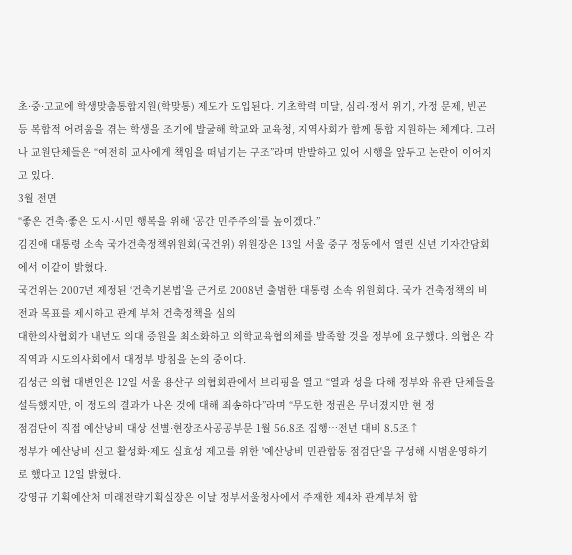초·중·고교에 학생맞춤통합지원(학맞통) 제도가 도입된다. 기초학력 미달, 심리·정서 위기, 가정 문제, 빈곤 등 복합적 어려움을 겪는 학생을 조기에 발굴해 학교와 교육청, 지역사회가 함께 통합 지원하는 체계다. 그러나 교원단체들은 “여전히 교사에게 책임을 떠넘기는 구조”라며 반발하고 있어 시행을 앞두고 논란이 이어지고 있다.
3월 전면
“좋은 건축·좋은 도시·시민 행복을 위해 ‘공간 민주주의’를 높이겠다.”
김진애 대통령 소속 국가건축정책위원회(국건위) 위원장은 13일 서울 중구 정동에서 열린 신년 기자간담회에서 이같이 밝혔다.
국건위는 2007년 제정된 ‘건축기본법’을 근거로 2008년 출범한 대통령 소속 위원회다. 국가 건축정책의 비전과 목표를 제시하고 관계 부처 건축정책을 심의
대한의사협회가 내년도 의대 증원을 최소화하고 의학교육협의체를 발족할 것을 정부에 요구했다. 의협은 각 직역과 시도의사회에서 대정부 방침을 논의 중이다.
김성근 의협 대변인은 12일 서울 용산구 의협회관에서 브리핑을 열고 “열과 성을 다해 정부와 유관 단체들을 설득했지만, 이 정도의 결과가 나온 것에 대해 죄송하다”라며 “무도한 정권은 무너졌지만 현 정
점검단이 직접 예산낭비 대상 선별·현장조사공공부문 1월 56.8조 집행…전년 대비 8.5조↑
정부가 예산낭비 신고 활성화·제도 실효성 제고를 위한 '예산낭비 민관합동 점검단'을 구성해 시범운영하기로 했다고 12일 밝혔다.
강영규 기획예산처 미래전략기획실장은 이날 정부서울청사에서 주재한 제4차 관계부처 합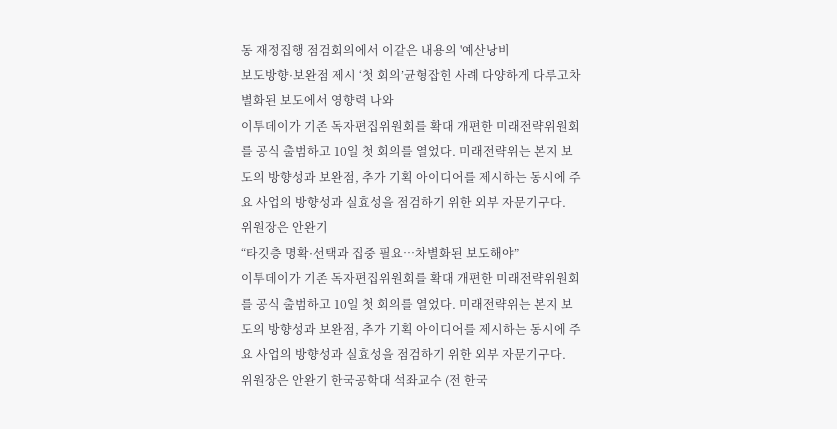동 재정집행 점검회의에서 이같은 내용의 '예산낭비
보도방향·보완점 제시 ‘첫 회의’균형잡힌 사례 다양하게 다루고차별화된 보도에서 영향력 나와
이투데이가 기존 독자편집위원회를 확대 개편한 미래전략위원회를 공식 출범하고 10일 첫 회의를 열었다. 미래전략위는 본지 보도의 방향성과 보완점, 추가 기획 아이디어를 제시하는 동시에 주요 사업의 방향성과 실효성을 점검하기 위한 외부 자문기구다.
위원장은 안완기
“타깃층 명확·선택과 집중 필요…차별화된 보도해야”
이투데이가 기존 독자편집위원회를 확대 개편한 미래전략위원회를 공식 출범하고 10일 첫 회의를 열었다. 미래전략위는 본지 보도의 방향성과 보완점, 추가 기획 아이디어를 제시하는 동시에 주요 사업의 방향성과 실효성을 점검하기 위한 외부 자문기구다.
위원장은 안완기 한국공학대 석좌교수 (전 한국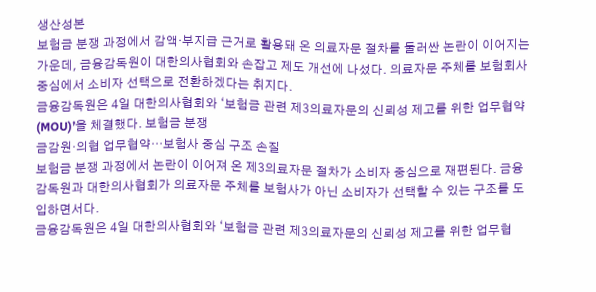생산성본
보험금 분쟁 과정에서 감액·부지급 근거로 활용돼 온 의료자문 절차를 둘러싼 논란이 이어지는 가운데, 금융감독원이 대한의사협회와 손잡고 제도 개선에 나섰다. 의료자문 주체를 보험회사 중심에서 소비자 선택으로 전환하겠다는 취지다.
금융감독원은 4일 대한의사협회와 ‘보험금 관련 제3의료자문의 신뢰성 제고를 위한 업무협약(MOU)’을 체결했다. 보험금 분쟁
금감원·의협 업무협약…보험사 중심 구조 손질
보험금 분쟁 과정에서 논란이 이어져 온 제3의료자문 절차가 소비자 중심으로 재편된다. 금융감독원과 대한의사협회가 의료자문 주체를 보험사가 아닌 소비자가 선택할 수 있는 구조를 도입하면서다.
금융감독원은 4일 대한의사협회와 ‘보험금 관련 제3의료자문의 신뢰성 제고를 위한 업무협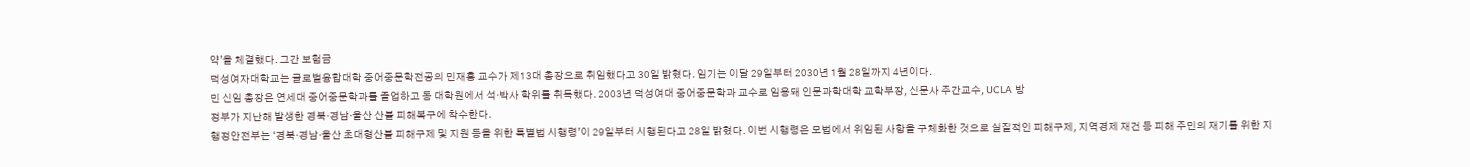약’을 체결했다. 그간 보험금
덕성여자대학교는 글로벌융합대학 중어중문학전공의 민재홍 교수가 제13대 총장으로 취임했다고 30일 밝혔다. 임기는 이달 29일부터 2030년 1월 28일까지 4년이다.
민 신임 총장은 연세대 중어중문학과를 졸업하고 동 대학원에서 석·박사 학위를 취득했다. 2003년 덕성여대 중어중문학과 교수로 임용돼 인문과학대학 교학부장, 신문사 주간교수, UCLA 방
정부가 지난해 발생한 경북·경남·울산 산불 피해복구에 착수한다.
행정안전부는 ‘경북·경남·울산 초대형산불 피해구제 및 지원 등을 위한 특별법 시행령’이 29일부터 시행된다고 28일 밝혔다. 이번 시행령은 모법에서 위임된 사항을 구체화한 것으로 실질적인 피해구제, 지역경제 재건 등 피해 주민의 재기를 위한 지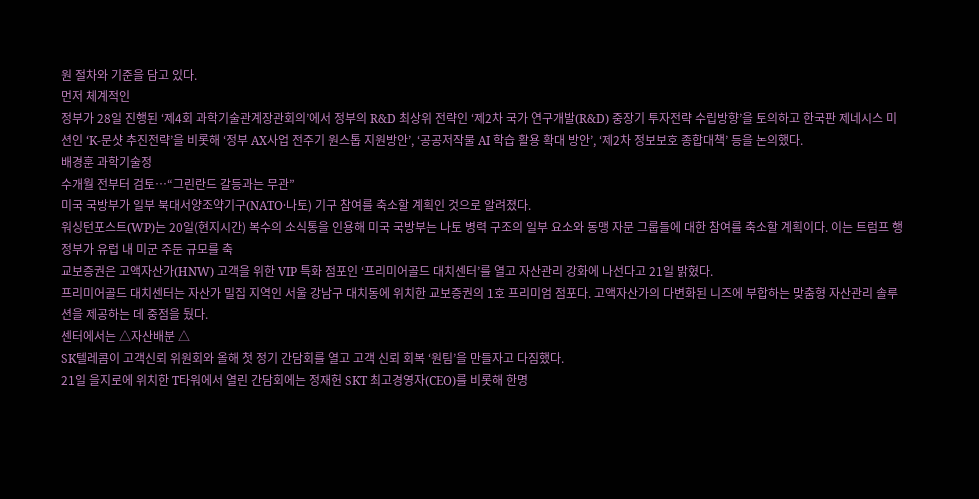원 절차와 기준을 담고 있다.
먼저 체계적인
정부가 28일 진행된 ‘제4회 과학기술관계장관회의’에서 정부의 R&D 최상위 전략인 ‘제2차 국가 연구개발(R&D) 중장기 투자전략 수립방향’을 토의하고 한국판 제네시스 미션인 ‘K-문샷 추진전략’을 비롯해 ‘정부 AX사업 전주기 원스톱 지원방안’, ‘공공저작물 AI 학습 활용 확대 방안’, ‘제2차 정보보호 종합대책’ 등을 논의했다.
배경훈 과학기술정
수개월 전부터 검토…“그린란드 갈등과는 무관”
미국 국방부가 일부 북대서양조약기구(NATO·나토) 기구 참여를 축소할 계획인 것으로 알려졌다.
워싱턴포스트(WP)는 20일(현지시간) 복수의 소식통을 인용해 미국 국방부는 나토 병력 구조의 일부 요소와 동맹 자문 그룹들에 대한 참여를 축소할 계획이다. 이는 트럼프 행정부가 유럽 내 미군 주둔 규모를 축
교보증권은 고액자산가(HNW) 고객을 위한 VIP 특화 점포인 ‘프리미어골드 대치센터’를 열고 자산관리 강화에 나선다고 21일 밝혔다.
프리미어골드 대치센터는 자산가 밀집 지역인 서울 강남구 대치동에 위치한 교보증권의 1호 프리미엄 점포다. 고액자산가의 다변화된 니즈에 부합하는 맞춤형 자산관리 솔루션을 제공하는 데 중점을 뒀다.
센터에서는 △자산배분 △
SK텔레콤이 고객신뢰 위원회와 올해 첫 정기 간담회를 열고 고객 신뢰 회복 ‘원팀’을 만들자고 다짐했다.
21일 을지로에 위치한 T타워에서 열린 간담회에는 정재헌 SKT 최고경영자(CEO)를 비롯해 한명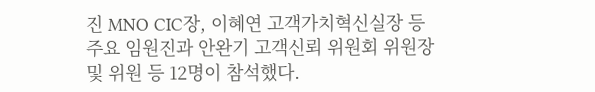진 MNO CIC장, 이혜연 고객가치혁신실장 등 주요 임원진과 안완기 고객신뢰 위원회 위원장 및 위원 등 12명이 참석했다.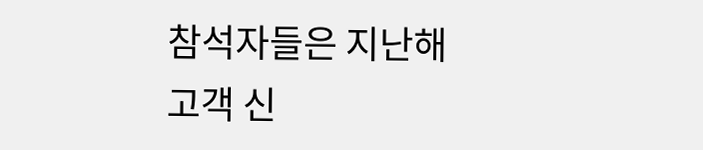참석자들은 지난해 고객 신